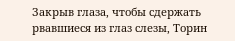Закрыв глаза, чтобы сдержать рвавшиеся из глаз слезы, Торин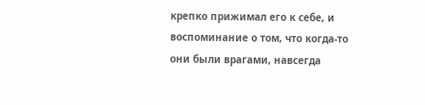крепко прижимал его к себе, и воспоминание о том, что когда-то они были врагами, навсегда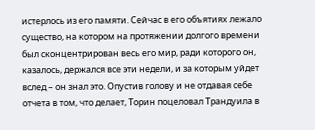истерлось из его памяти. Сейчас в его объятиях лежало существо, на котором на протяжении долгого времени был сконцентрирован весь его мир, ради которого он, казалось, держался все эти недели, и за которым уйдет вслед – он знал это. Опустив голову и не отдавая себе отчета в том, что делает, Торин поцеловал Трандуила в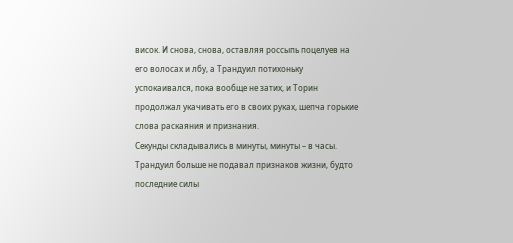висок. И снова, снова, оставляя россыпь поцелуев на его волосах и лбу, а Трандуил потихоньку успокаивался, пока вообще не затих, и Торин продолжал укачивать его в своих руках, шепча горькие слова раскаяния и признания.
Секунды складывались в минуты, минуты – в часы. Трандуил больше не подавал признаков жизни, будто последние силы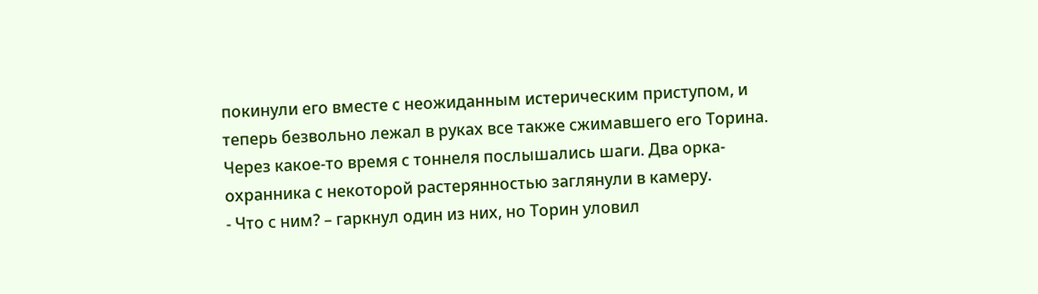покинули его вместе с неожиданным истерическим приступом, и теперь безвольно лежал в руках все также сжимавшего его Торина.
Через какое-то время с тоннеля послышались шаги. Два орка-охранника с некоторой растерянностью заглянули в камеру.
- Что с ним? – гаркнул один из них, но Торин уловил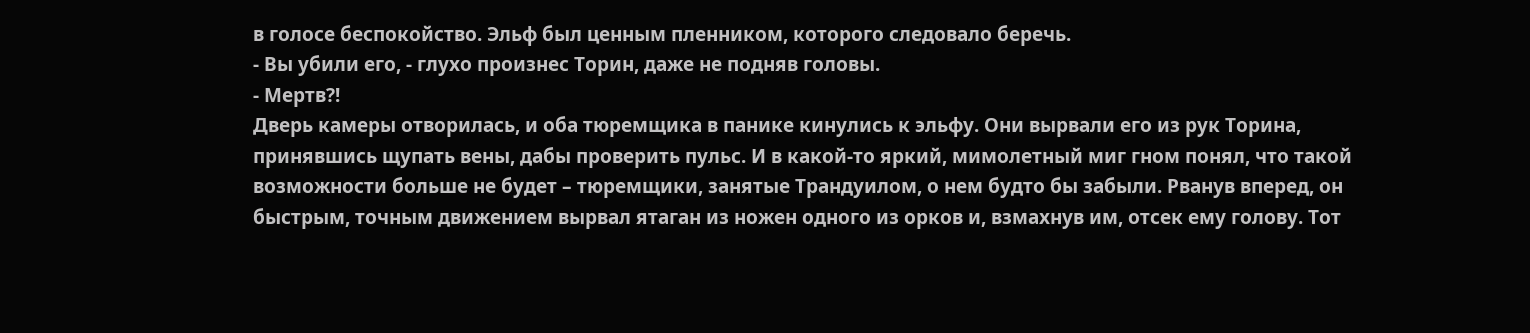в голосе беспокойство. Эльф был ценным пленником, которого следовало беречь.
- Вы убили его, - глухо произнес Торин, даже не подняв головы.
- Мертв?!
Дверь камеры отворилась, и оба тюремщика в панике кинулись к эльфу. Они вырвали его из рук Торина, принявшись щупать вены, дабы проверить пульс. И в какой-то яркий, мимолетный миг гном понял, что такой возможности больше не будет – тюремщики, занятые Трандуилом, о нем будто бы забыли. Рванув вперед, он быстрым, точным движением вырвал ятаган из ножен одного из орков и, взмахнув им, отсек ему голову. Тот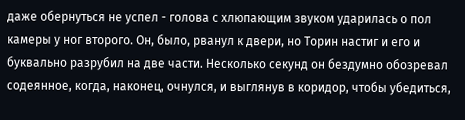даже обернуться не успел - голова с хлюпающим звуком ударилась о пол камеры у ног второго. Он, было, рванул к двери, но Торин настиг и его и буквально разрубил на две части. Несколько секунд он бездумно обозревал содеянное, когда, наконец, очнулся, и выглянув в коридор, чтобы убедиться,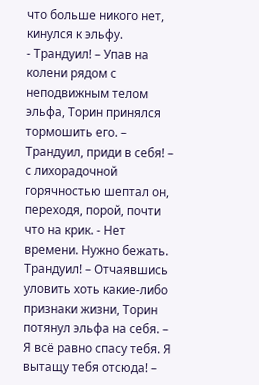что больше никого нет, кинулся к эльфу.
- Трандуил! – Упав на колени рядом с неподвижным телом эльфа, Торин принялся тормошить его. – Трандуил, приди в себя! – с лихорадочной горячностью шептал он, переходя, порой, почти что на крик. - Нет времени. Нужно бежать. Трандуил! – Отчаявшись уловить хоть какие-либо признаки жизни, Торин потянул эльфа на себя. – Я всё равно спасу тебя. Я вытащу тебя отсюда! –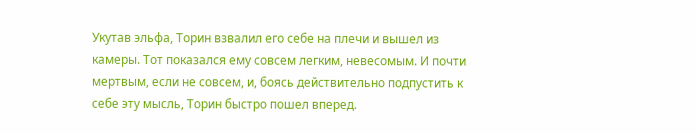Укутав эльфа, Торин взвалил его себе на плечи и вышел из камеры. Тот показался ему совсем легким, невесомым. И почти мертвым, если не совсем, и, боясь действительно подпустить к себе эту мысль, Торин быстро пошел вперед.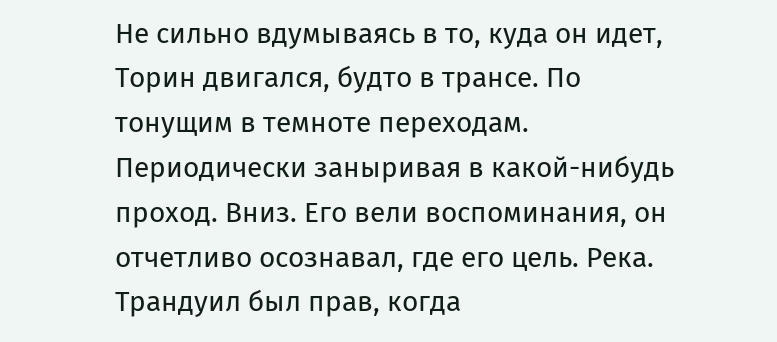Не сильно вдумываясь в то, куда он идет, Торин двигался, будто в трансе. По тонущим в темноте переходам. Периодически заныривая в какой-нибудь проход. Вниз. Его вели воспоминания, он отчетливо осознавал, где его цель. Река. Трандуил был прав, когда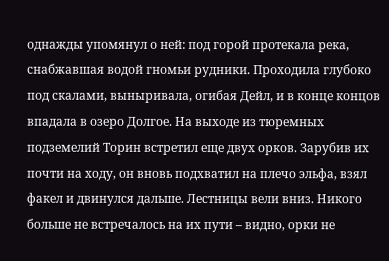однажды упомянул о ней: под горой протекала река, снабжавшая водой гномьи рудники. Проходила глубоко под скалами, выныривала, огибая Дейл, и в конце концов впадала в озеро Долгое. На выходе из тюремных подземелий Торин встретил еще двух орков. Зарубив их почти на ходу, он вновь подхватил на плечо эльфа, взял факел и двинулся дальше. Лестницы вели вниз. Никого больше не встречалось на их пути – видно, орки не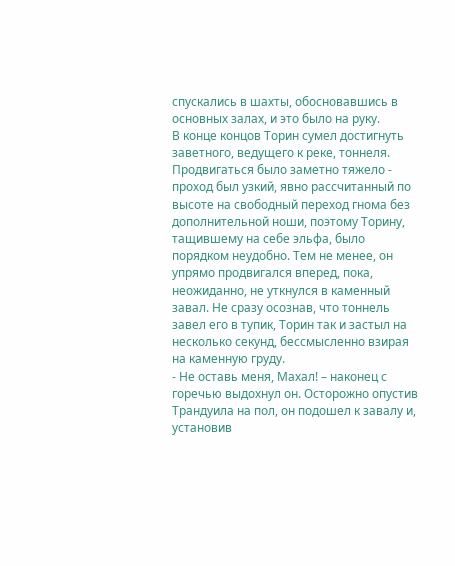спускались в шахты, обосновавшись в основных залах, и это было на руку.
В конце концов Торин сумел достигнуть заветного, ведущего к реке, тоннеля. Продвигаться было заметно тяжело - проход был узкий, явно рассчитанный по высоте на свободный переход гнома без дополнительной ноши, поэтому Торину, тащившему на себе эльфа, было порядком неудобно. Тем не менее, он упрямо продвигался вперед, пока, неожиданно, не уткнулся в каменный завал. Не сразу осознав, что тоннель завел его в тупик, Торин так и застыл на несколько секунд, бессмысленно взирая на каменную груду.
- Не оставь меня, Махал! – наконец с горечью выдохнул он. Осторожно опустив Трандуила на пол, он подошел к завалу и, установив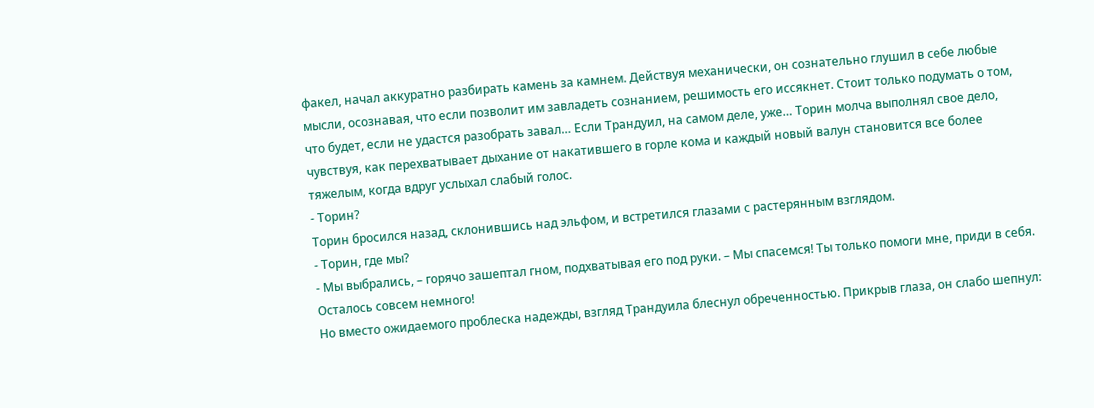факел, начал аккуратно разбирать камень за камнем. Действуя механически, он сознательно глушил в себе любые мысли, осознавая, что если позволит им завладеть сознанием, решимость его иссякнет. Стоит только подумать о том, что будет, если не удастся разобрать завал… Если Трандуил, на самом деле, уже… Торин молча выполнял свое дело, чувствуя, как перехватывает дыхание от накатившего в горле кома и каждый новый валун становится все более тяжелым, когда вдруг услыхал слабый голос.
- Торин?
Торин бросился назад, склонившись над эльфом, и встретился глазами с растерянным взглядом.
- Торин, где мы?
- Мы выбрались, – горячо зашептал гном, подхватывая его под руки. – Мы спасемся! Ты только помоги мне, приди в себя. Осталось совсем немного!
Но вместо ожидаемого проблеска надежды, взгляд Трандуила блеснул обреченностью. Прикрыв глаза, он слабо шепнул: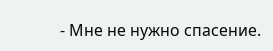- Мне не нужно спасение.